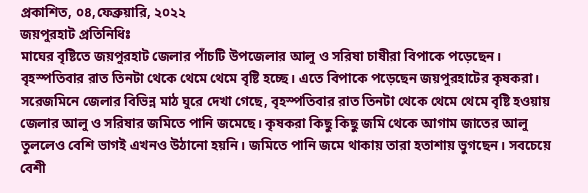প্রকাশিত, ০৪,ফেব্রুয়ারি, ২০২২
জয়পুরহাট প্রতিনিধিঃ
মাঘের বৃষ্টিতে জয়পুরহাট জেলার পাঁচটি উপজেলার আলু ও সরিষা চাষীরা বিপাকে পড়েছেন। বৃহস্পতিবার রাত তিনটা থেকে থেমে থেমে বৃষ্টি হচ্ছে। এতে বিপাকে পড়েছেন জয়পুরহাটের কৃষকরা।
সরেজমিনে জেলার বিভিন্ন মাঠ ঘুরে দেখা গেছে, বৃহস্পতিবার রাত তিনটা থেকে থেমে থেমে বৃষ্টি হওয়ায় জেলার আলু ও সরিষার জমিতে পানি জমেছে। কৃষকরা কিছু কিছু জমি থেকে আগাম জাতের আলু তুললেও বেশি ভাগই এখনও উঠানো হয়নি। জমিতে পানি জমে থাকায় তারা হতাশায় ভুগছেন। সবচেয়ে বেশী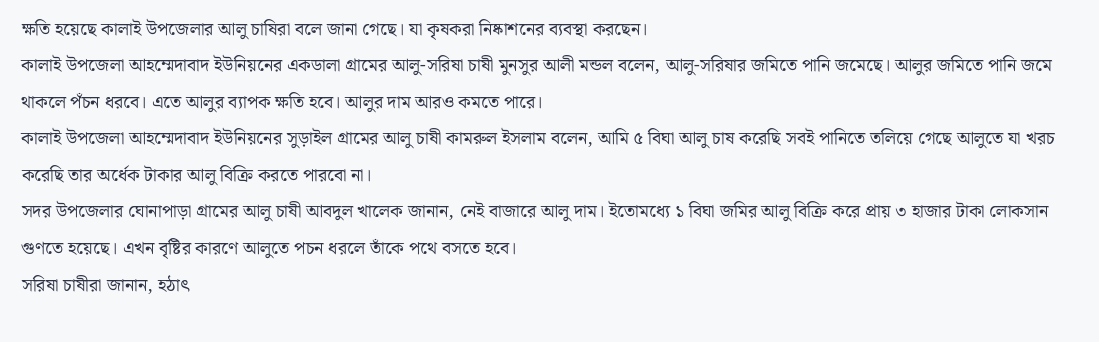ক্ষতি হয়েছে কালাই উপজেলার আলু চাষিরা বলে জানা গেছে। যা কৃষকরা নিষ্কাশনের ব্যবস্থা করছেন।
কালাই উপজেলা আহম্মেদাবাদ ইউনিয়নের একডালা গ্রামের আলু-সরিষা চাষী মুনসুর আলী মন্ডল বলেন, আলু-সরিষার জমিতে পানি জমেছে। আলুর জমিতে পানি জমে থাকলে পঁচন ধরবে। এতে আলুর ব্যাপক ক্ষতি হবে। আলুর দাম আরও কমতে পারে।
কালাই উপজেলা আহম্মেদাবাদ ইউনিয়নের সুড়াইল গ্রামের আলু চাষী কামরুল ইসলাম বলেন, আমি ৫ বিঘা আলু চাষ করেছি সবই পানিতে তলিয়ে গেছে আলুতে যা খরচ করেছি তার অর্ধেক টাকার আলু বিক্রি করতে পারবো না।
সদর উপজেলার ঘোনাপাড়া গ্রামের আলু চাষী আবদুল খালেক জানান, নেই বাজারে আলু দাম। ইতোমধ্যে ১ বিঘা জমির আলু বিক্রি করে প্রায় ৩ হাজার টাকা লোকসান গুণতে হয়েছে। এখন বৃষ্টির কারণে আলুতে পচন ধরলে তাঁকে পথে বসতে হবে।
সরিষা চাষীরা জানান, হঠাৎ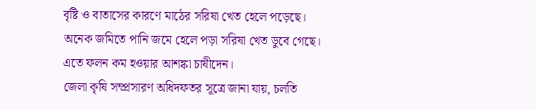বৃষ্টি ও বাতাসের কারণে মাঠের সরিষা খেত হেলে পড়েছে। অনেক জমিতে পানি জমে হেলে পড়া সরিষা খেত ডুবে গেছে। এতে ফলন কম হওয়ার আশঙ্কা চাষীদেন।
জেলা কৃষি সম্প্রসারণ অধিদফতর সূত্রে জানা যায়, চলতি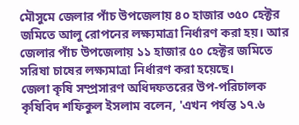মৌসুমে জেলার পাঁচ উপজেলায় ৪০ হাজার ৩৫০ হেক্টর জমিতে আলু রোপনের লক্ষ্যমাত্রা নির্ধারণ করা হয়। আর জেলার পাঁচ উপজেলায় ১১ হাজার ৫০ হেক্টর জমিতে সরিষা চাষের লক্ষ্যমাত্রা নির্ধারণ করা হয়েছে।
জেলা কৃষি সম্প্রসারণ অধিদফতরের উপ-পরিচালক কৃষিবিদ শফিকুল ইসলাম বলেন, 'এখন পর্যন্ত ১৭.৬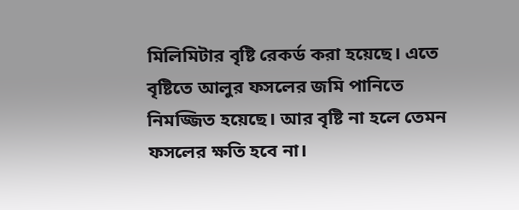মিলিমিটার বৃষ্টি রেকর্ড করা হয়েছে। এতে বৃষ্টিতে আলুর ফসলের জমি পানিতে নিমজ্জিত হয়েছে। আর বৃষ্টি না হলে তেমন ফসলের ক্ষতি হবে না।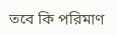তবে কি পরিমাণ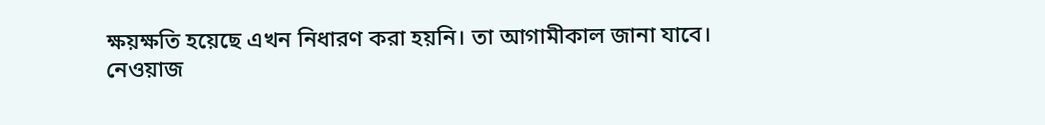ক্ষয়ক্ষতি হয়েছে এখন নিধারণ করা হয়নি। তা আগামীকাল জানা যাবে।
নেওয়াজ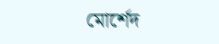মোর্শেদ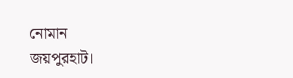নোমান
জয়পুরহাট।